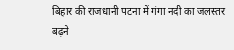बिहार की राजधानी पटना में गंगा नदी का जलस्तर बढ़ने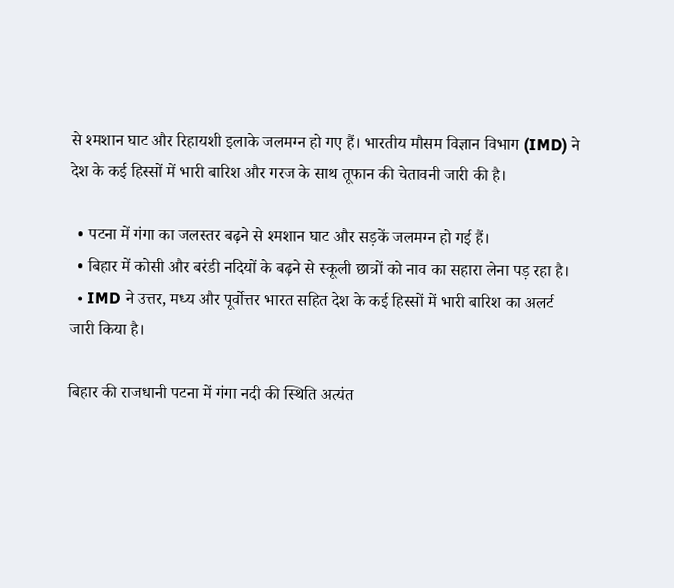से श्मशान घाट और रिहायशी इलाके जलमग्न हो गए हैं। भारतीय मौसम विज्ञान विभाग (IMD) ने देश के कई हिस्सों में भारी बारिश और गरज के साथ तूफान की चेतावनी जारी की है।

  • पटना में गंगा का जलस्तर बढ़ने से श्मशान घाट और सड़कें जलमग्न हो गई हैं।
  • बिहार में कोसी और बरंडी नदियों के बढ़ने से स्कूली छात्रों को नाव का सहारा लेना पड़ रहा है।
  • IMD ने उत्तर, मध्य और पूर्वोत्तर भारत सहित देश के कई हिस्सों में भारी बारिश का अलर्ट जारी किया है।

बिहार की राजधानी पटना में गंगा नदी की स्थिति अत्यंत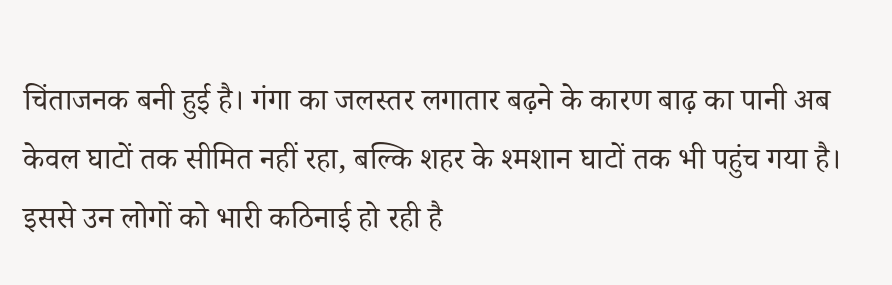चिंताजनक बनी हुई है। गंगा का जलस्तर लगातार बढ़ने के कारण बाढ़ का पानी अब केवल घाटों तक सीमित नहीं रहा, बल्कि शहर के श्मशान घाटों तक भी पहुंच गया है। इससे उन लोगों को भारी कठिनाई हो रही है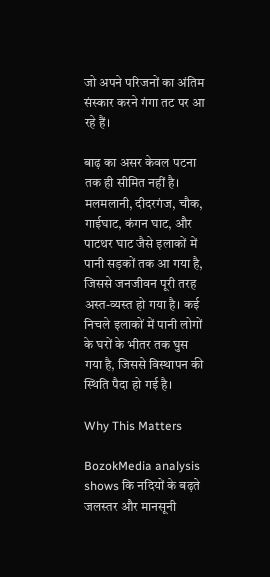जो अपने परिजनों का अंतिम संस्कार करने गंगा तट पर आ रहे हैं।

बाढ़ का असर केवल पटना तक ही सीमित नहीं है। मलमलानी, दीदरगंज, चौक, गाईघाट, कंगन घाट, और पाटथर घाट जैसे इलाकों में पानी सड़कों तक आ गया है, जिससे जनजीवन पूरी तरह अस्त-व्यस्त हो गया है। कई निचले इलाकों में पानी लोगों के घरों के भीतर तक घुस गया है, जिससे विस्थापन की स्थिति पैदा हो गई है।

Why This Matters

BozokMedia analysis shows कि नदियों के बढ़ते जलस्तर और मानसूनी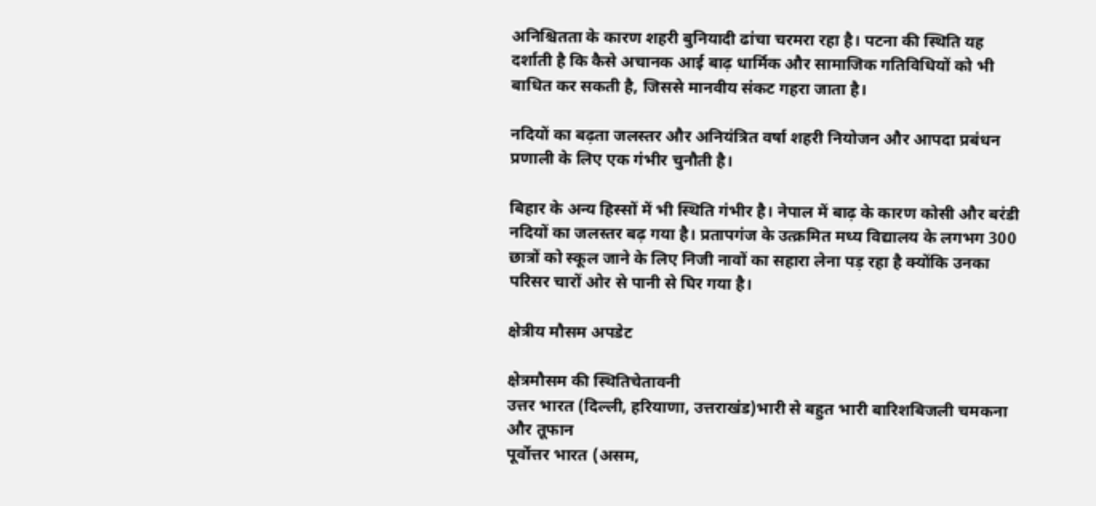अनिश्चितता के कारण शहरी बुनियादी ढांचा चरमरा रहा है। पटना की स्थिति यह दर्शाती है कि कैसे अचानक आई बाढ़ धार्मिक और सामाजिक गतिविधियों को भी बाधित कर सकती है, जिससे मानवीय संकट गहरा जाता है।

नदियों का बढ़ता जलस्तर और अनियंत्रित वर्षा शहरी नियोजन और आपदा प्रबंधन प्रणाली के लिए एक गंभीर चुनौती है।

बिहार के अन्य हिस्सों में भी स्थिति गंभीर है। नेपाल में बाढ़ के कारण कोसी और बरंडी नदियों का जलस्तर बढ़ गया है। प्रतापगंज के उत्क्रमित मध्य विद्यालय के लगभग 300 छात्रों को स्कूल जाने के लिए निजी नावों का सहारा लेना पड़ रहा है क्योंकि उनका परिसर चारों ओर से पानी से घिर गया है।

क्षेत्रीय मौसम अपडेट

क्षेत्रमौसम की स्थितिचेतावनी
उत्तर भारत (दिल्ली, हरियाणा, उत्तराखंड)भारी से बहुत भारी बारिशबिजली चमकना और तूफान
पूर्वोत्तर भारत (असम,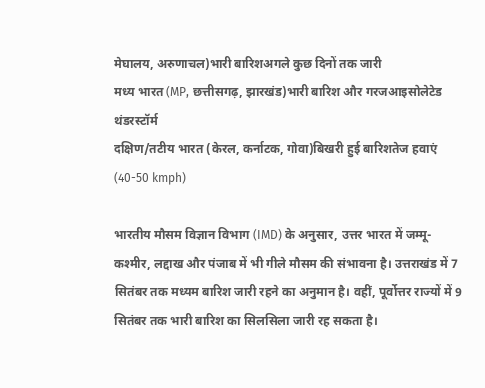मेघालय, अरुणाचल)भारी बारिशअगले कुछ दिनों तक जारी
मध्य भारत (MP, छत्तीसगढ़, झारखंड)भारी बारिश और गरजआइसोलेटेड थंडरस्टॉर्म
दक्षिण/तटीय भारत (केरल, कर्नाटक, गोवा)बिखरी हुई बारिशतेज हवाएं (40-50 kmph)

भारतीय मौसम विज्ञान विभाग (IMD) के अनुसार, उत्तर भारत में जम्मू-कश्मीर, लद्दाख और पंजाब में भी गीले मौसम की संभावना है। उत्तराखंड में 7 सितंबर तक मध्यम बारिश जारी रहने का अनुमान है। वहीं, पूर्वोत्तर राज्यों में 9 सितंबर तक भारी बारिश का सिलसिला जारी रह सकता है।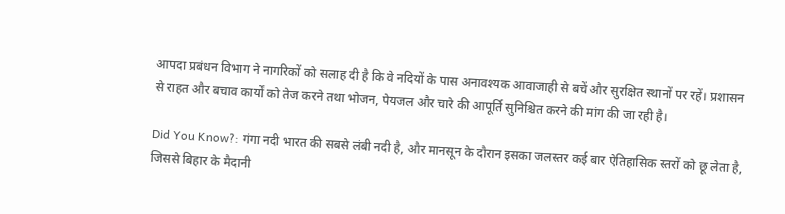आपदा प्रबंधन विभाग ने नागरिकों को सलाह दी है कि वे नदियों के पास अनावश्यक आवाजाही से बचें और सुरक्षित स्थानों पर रहें। प्रशासन से राहत और बचाव कार्यों को तेज करने तथा भोजन, पेयजल और चारे की आपूर्ति सुनिश्चित करने की मांग की जा रही है।

Did You Know?: गंगा नदी भारत की सबसे लंबी नदी है, और मानसून के दौरान इसका जलस्तर कई बार ऐतिहासिक स्तरों को छू लेता है, जिससे बिहार के मैदानी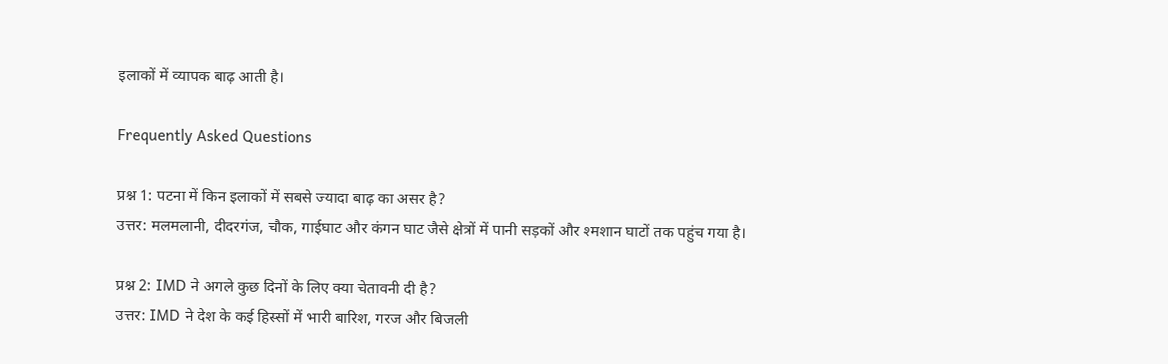इलाकों में व्यापक बाढ़ आती है।

Frequently Asked Questions

प्रश्न 1: पटना में किन इलाकों में सबसे ज्यादा बाढ़ का असर है?
उत्तर: मलमलानी, दीदरगंज, चौक, गाईघाट और कंगन घाट जैसे क्षेत्रों में पानी सड़कों और श्मशान घाटों तक पहुंच गया है।

प्रश्न 2: IMD ने अगले कुछ दिनों के लिए क्या चेतावनी दी है?
उत्तर: IMD ने देश के कई हिस्सों में भारी बारिश, गरज और बिजली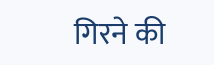गिरने की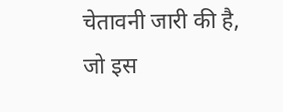चेतावनी जारी की है, जो इस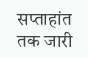सप्ताहांत तक जारी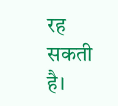रह सकती है।